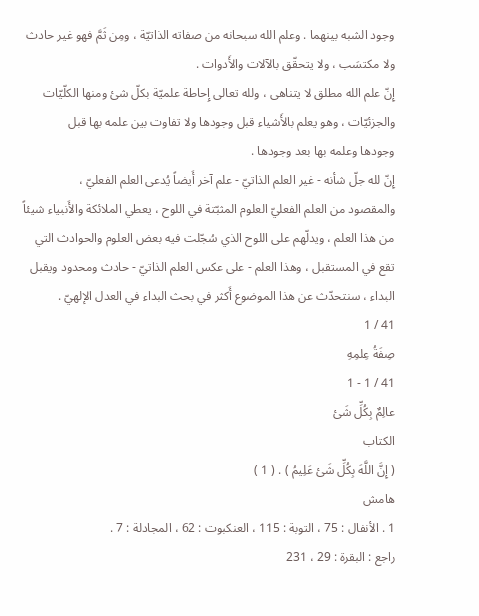وجود الشبه بينهما . وعلم الله سبحانه من صفاته الذاتيّة ، ومِن ثَمَّ فهو غير حادث
ولا مكتسَب ، ولا يتحقّق بالآلات والأَدوات .
إِنّ علم الله مطلق لا يتناهى ، ولله تعالى إِحاطة علميّة بكلّ شئ ومنها الكلّيّات
والجزئيّات ، وهو يعلم بالأَشياء قبل وجودها ولا تفاوت بين علمه بها قبل
وجودها وعلمه بها بعد وجودها .
إِنّ لله جلّ شأنه - غير العلم الذاتيّ - علم آخر أَيضاً يُدعى العلم الفعليّ ،
والمقصود من العلم الفعليّ العلوم المثبّتة في اللوح ، يعطي الملائكة والأَنبياء شيئاً
من هذا العلم ، ويدلّهم على اللوح الذي سُجّلت فيه بعض العلوم والحوادث التي
تقع في المستقبل ، وهذا العلم - على عكس العلم الذاتيّ - حادث ومحدود ويقبل
البداء ، سنتحدّث عن هذا الموضوع أَكثر في بحث البداء في العدل الإلهيّ .
41 / 1
صِفَةُ عِلمِهِ
41 / 1 - 1
عالِمٌ بِكُلِّ شَئ
الكتاب
( إِنَّ اللَّهَ بِكُلِّ شَئ عَلِيمُ ) . ( 1 )
هامش
1 . الأنفال : 75 ، التوبة : 115 ، العنكبوت : 62 ، المجادلة : 7 .
راجع : البقرة : 29 ، 231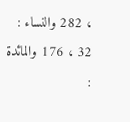، 282 والنساء : 32 ، 176 والمائدة :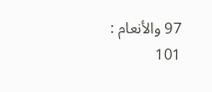97 والأنعام : 101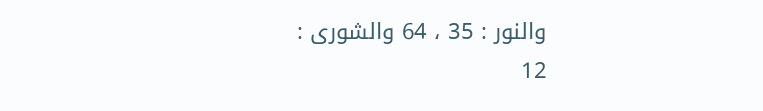والنور : 35 ، 64 والشورى :
12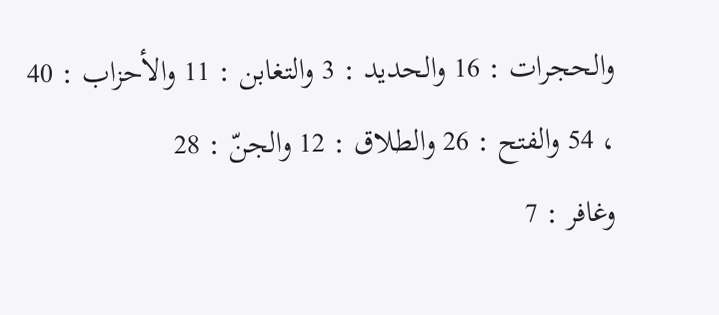والحجرات : 16 والحديد : 3 والتغابن : 11 والأحزاب : 40 ، 54 والفتح : 26 والطلاق : 12 والجنّ : 28
وغافر : 7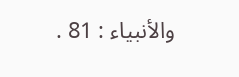والأنبياء : 81 .